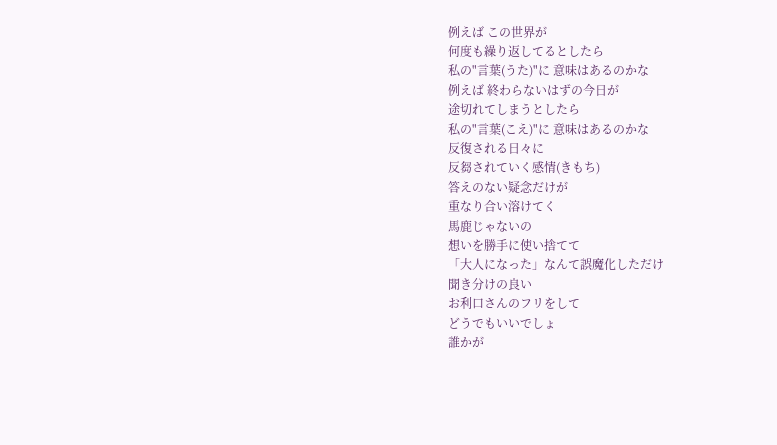例えば この世界が
何度も繰り返してるとしたら
私の"言葉(うた)"に 意味はあるのかな
例えば 終わらないはずの今日が
途切れてしまうとしたら
私の"言葉(こえ)"に 意味はあるのかな
反復される日々に
反芻されていく感情(きもち)
答えのない疑念だけが
重なり合い溶けてく
馬鹿じゃないの
想いを勝手に使い捨てて
「大人になった」なんて誤魔化しただけ
聞き分けの良い
お利口さんのフリをして
どうでもいいでしょ
誰かが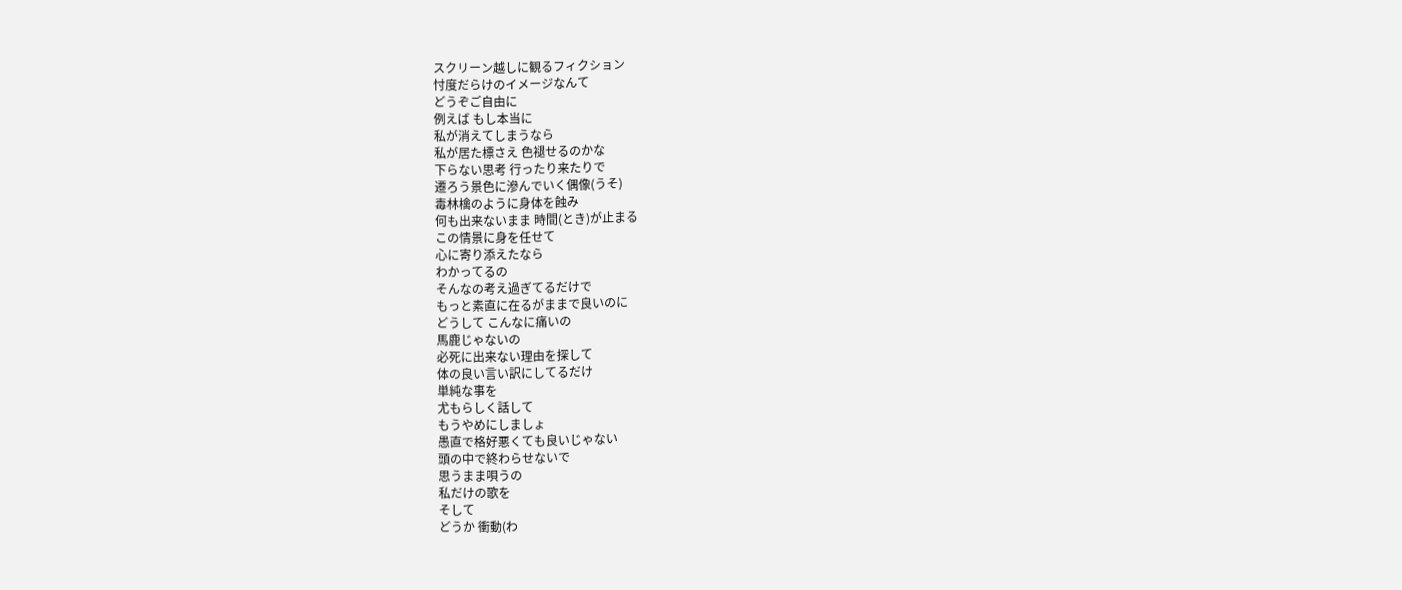スクリーン越しに観るフィクション
忖度だらけのイメージなんて
どうぞご自由に
例えば もし本当に
私が消えてしまうなら
私が居た標さえ 色褪せるのかな
下らない思考 行ったり来たりで
遷ろう景色に滲んでいく偶像(うそ)
毒林檎のように身体を蝕み
何も出来ないまま 時間(とき)が止まる
この情景に身を任せて
心に寄り添えたなら
わかってるの
そんなの考え過ぎてるだけで
もっと素直に在るがままで良いのに
どうして こんなに痛いの
馬鹿じゃないの
必死に出来ない理由を探して
体の良い言い訳にしてるだけ
単純な事を
尤もらしく話して
もうやめにしましょ
愚直で格好悪くても良いじゃない
頭の中で終わらせないで
思うまま唄うの
私だけの歌を
そして
どうか 衝動(わ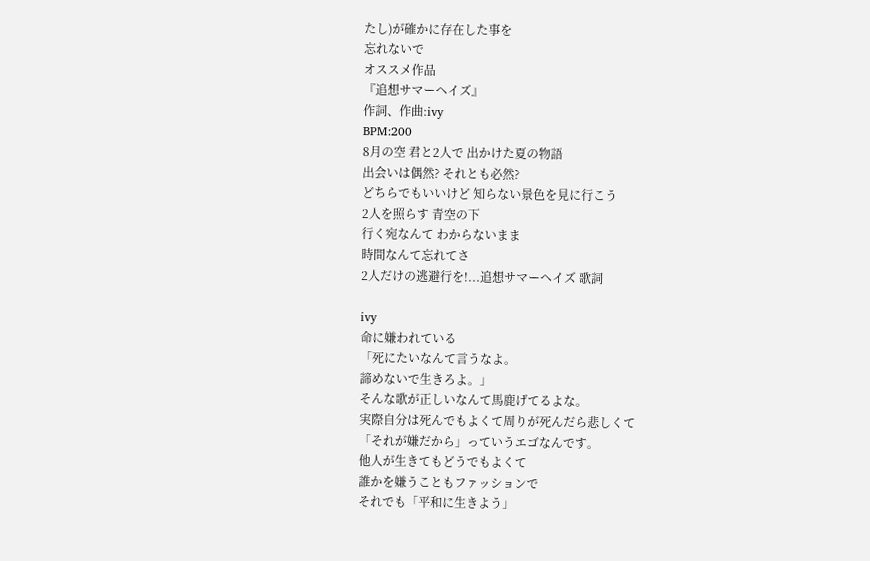たし)が確かに存在した事を
忘れないで
オススメ作品
『追想サマーヘイズ』
作詞、作曲:ivy
BPM:200
8月の空 君と2人で 出かけた夏の物語
出会いは偶然? それとも必然?
どちらでもいいけど 知らない景色を見に行こう
2人を照らす 青空の下
行く宛なんて わからないまま
時間なんて忘れてさ
2人だけの逃避行を!...追想サマーヘイズ 歌詞

ivy
命に嫌われている
「死にたいなんて言うなよ。
諦めないで生きろよ。」
そんな歌が正しいなんて馬鹿げてるよな。
実際自分は死んでもよくて周りが死んだら悲しくて
「それが嫌だから」っていうエゴなんです。
他人が生きてもどうでもよくて
誰かを嫌うこともファッションで
それでも「平和に生きよう」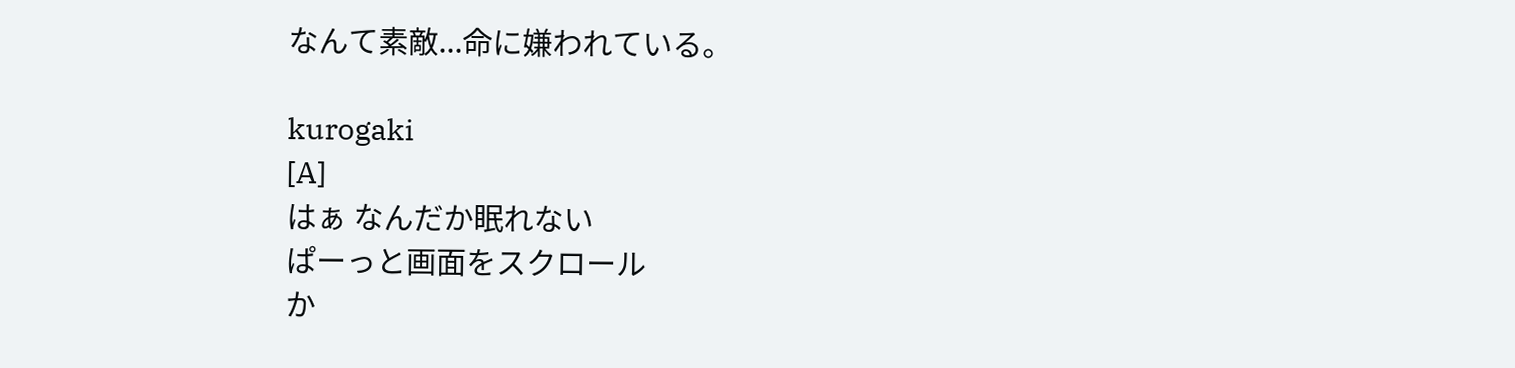なんて素敵...命に嫌われている。

kurogaki
[A]
はぁ なんだか眠れない
ぱーっと画面をスクロール
か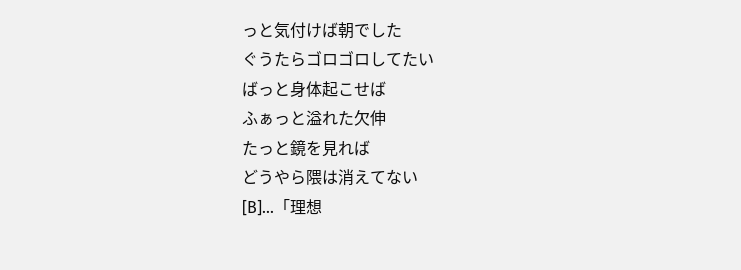っと気付けば朝でした
ぐうたらゴロゴロしてたい
ばっと身体起こせば
ふぁっと溢れた欠伸
たっと鏡を見れば
どうやら隈は消えてない
[B]...「理想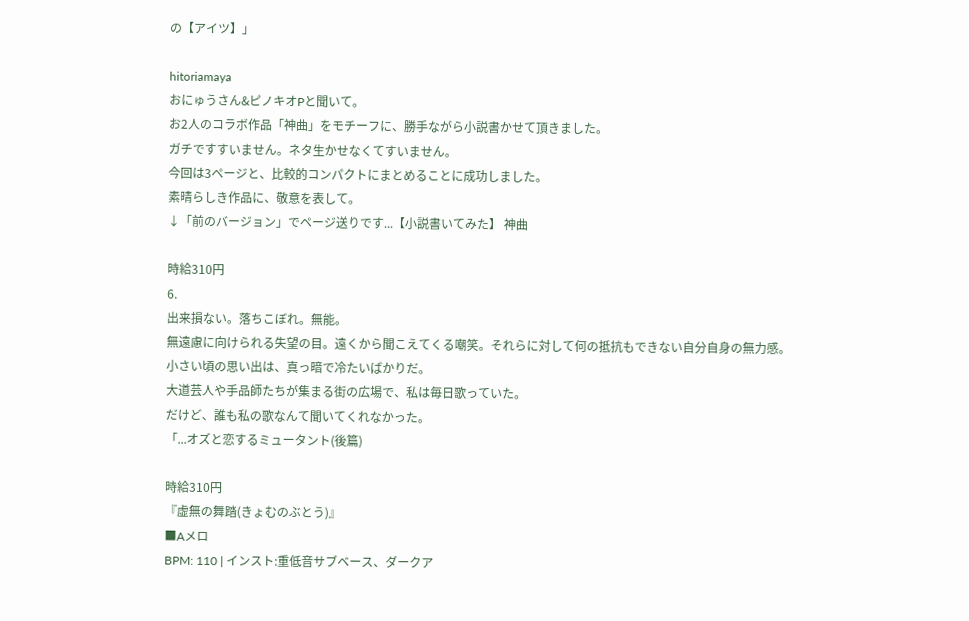の【アイツ】」

hitoriamaya
おにゅうさん&ピノキオPと聞いて。
お2人のコラボ作品「神曲」をモチーフに、勝手ながら小説書かせて頂きました。
ガチですすいません。ネタ生かせなくてすいません。
今回は3ページと、比較的コンパクトにまとめることに成功しました。
素晴らしき作品に、敬意を表して。
↓「前のバージョン」でページ送りです...【小説書いてみた】 神曲

時給310円
6.
出来損ない。落ちこぼれ。無能。
無遠慮に向けられる失望の目。遠くから聞こえてくる嘲笑。それらに対して何の抵抗もできない自分自身の無力感。
小さい頃の思い出は、真っ暗で冷たいばかりだ。
大道芸人や手品師たちが集まる街の広場で、私は毎日歌っていた。
だけど、誰も私の歌なんて聞いてくれなかった。
「...オズと恋するミュータント(後篇)

時給310円
『虚無の舞踏(きょむのぶとう)』
■Aメロ
BPM: 110 | インスト:重低音サブベース、ダークア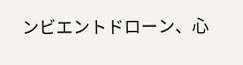ンビエントドローン、心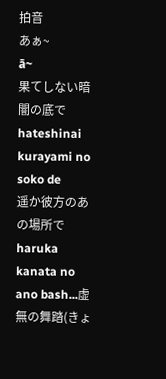拍音
あぁ~
ā~
果てしない暗闇の底で
hateshinai kurayami no soko de
遥か彼方のあの場所で
haruka kanata no ano bash...虚無の舞踏(きょ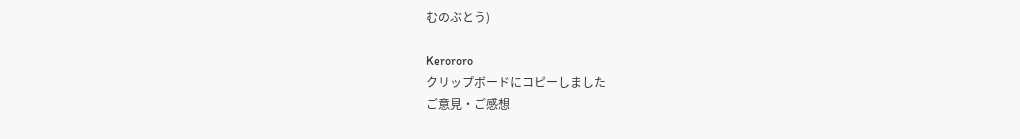むのぶとう)

Kerororo
クリップボードにコピーしました
ご意見・ご感想